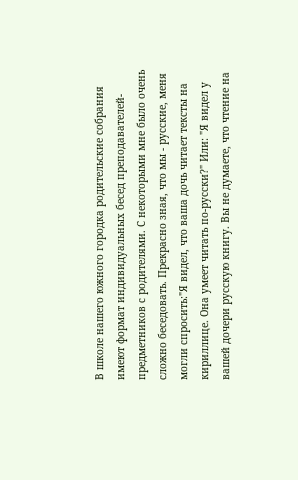В школе нашего южного городка родительские собрания имеют формат индивидуальных бесед преподавателей-предметников с родителями. С некоторыми мне было очень сложно беседовать. Прекрасно зная, что мы - русские, меня могли спросить:"Я видел, что ваша дочь читает тексты на кириллице. Она умеет читать по-русски?" Или: "Я видел у вашей дочери русскую книгу. Вы не думаете, что чтение на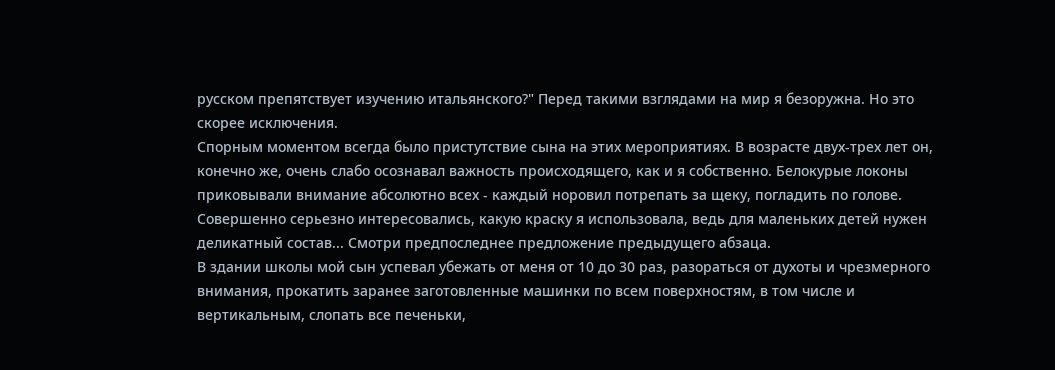русском препятствует изучению итальянского?" Перед такими взглядами на мир я безоружна. Но это скорее исключения.
Спорным моментом всегда было пристутствие сына на этих мероприятиях. В возрасте двух-трех лет он, конечно же, очень слабо осознавал важность происходящего, как и я собственно. Белокурые локоны приковывали внимание абсолютно всех - каждый норовил потрепать за щеку, погладить по голове. Совершенно серьезно интересовались, какую краску я использовала, ведь для маленьких детей нужен деликатный состав... Смотри предпоследнее предложение предыдущего абзаца.
В здании школы мой сын успевал убежать от меня от 10 до 30 раз, разораться от духоты и чрезмерного внимания, прокатить заранее заготовленные машинки по всем поверхностям, в том числе и вертикальным, слопать все печеньки,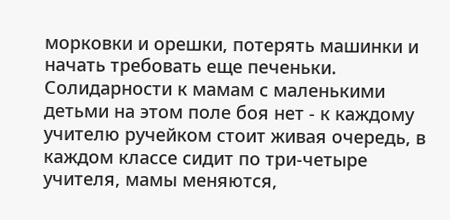морковки и орешки, потерять машинки и начать требовать еще печеньки.
Солидарности к мамам с маленькими детьми на этом поле боя нет - к каждому учителю ручейком стоит живая очередь, в каждом классе сидит по три-четыре учителя, мамы меняются,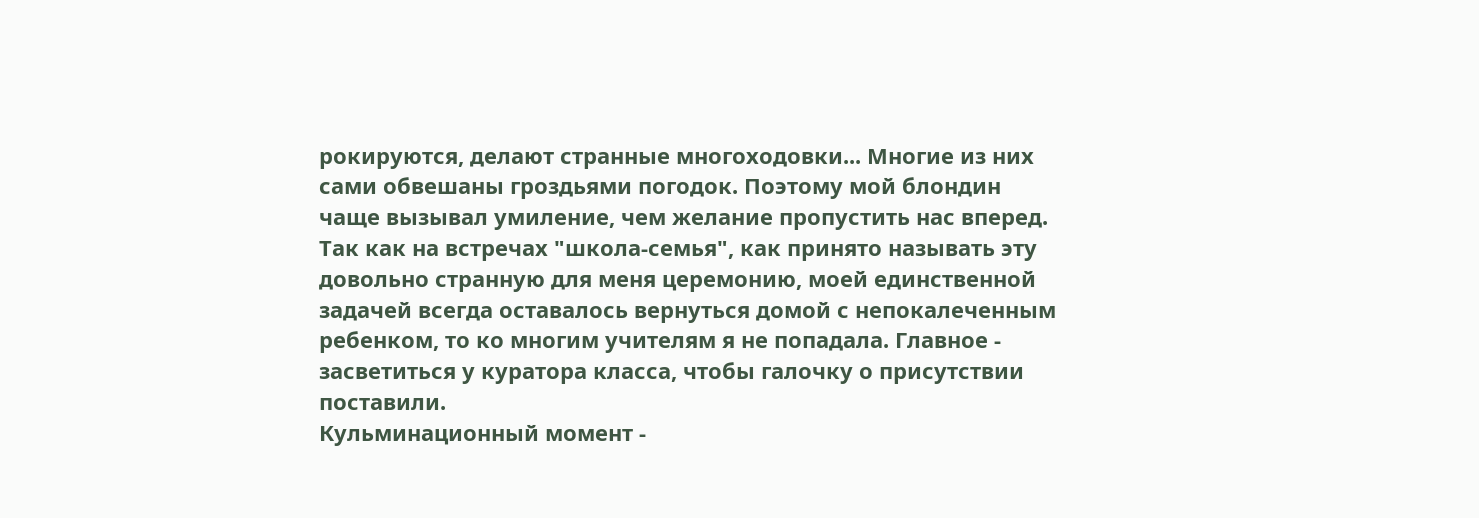рокируются, делают странные многоходовки... Многие из них сами обвешаны гроздьями погодок. Поэтому мой блондин чаще вызывал умиление, чем желание пропустить нас вперед.
Так как на встречах "школа-семья", как принято называть эту довольно странную для меня церемонию, моей единственной задачей всегда оставалось вернуться домой с непокалеченным ребенком, то ко многим учителям я не попадала. Главное - засветиться у куратора класса, чтобы галочку о присутствии поставили.
Кульминационный момент -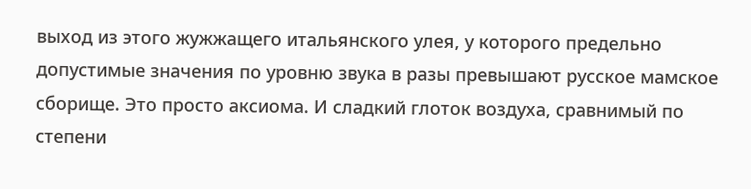выход из этого жужжащего итальянского улея, у которого предельно допустимые значения по уровню звука в разы превышают русское мамское сборище. Это просто аксиома. И сладкий глоток воздуха, сравнимый по степени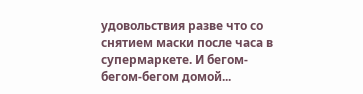удовольствия разве что со снятием маски после часа в супермаркете. И бегом-бегом-бегом домой...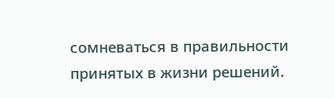сомневаться в правильности принятых в жизни решений.